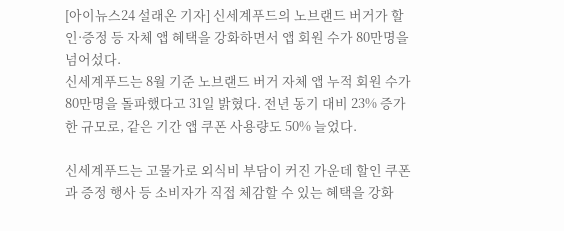[아이뉴스24 설래온 기자] 신세계푸드의 노브랜드 버거가 할인·증정 등 자체 앱 혜택을 강화하면서 앱 회원 수가 80만명을 넘어섰다.
신세계푸드는 8월 기준 노브랜드 버거 자체 앱 누적 회원 수가 80만명을 돌파했다고 31일 밝혔다. 전년 동기 대비 23% 증가한 규모로, 같은 기간 앱 쿠폰 사용량도 50% 늘었다.

신세계푸드는 고물가로 외식비 부담이 커진 가운데 할인 쿠폰과 증정 행사 등 소비자가 직접 체감할 수 있는 혜택을 강화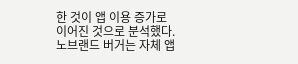한 것이 앱 이용 증가로 이어진 것으로 분석했다.
노브랜드 버거는 자체 앱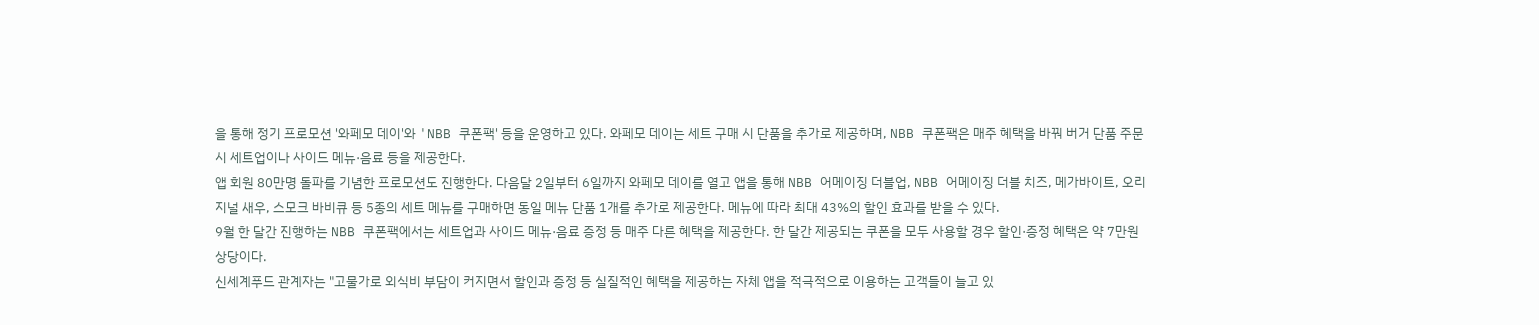을 통해 정기 프로모션 '와페모 데이'와 'NBB 쿠폰팩' 등을 운영하고 있다. 와페모 데이는 세트 구매 시 단품을 추가로 제공하며, NBB 쿠폰팩은 매주 혜택을 바꿔 버거 단품 주문 시 세트업이나 사이드 메뉴·음료 등을 제공한다.
앱 회원 80만명 돌파를 기념한 프로모션도 진행한다. 다음달 2일부터 6일까지 와페모 데이를 열고 앱을 통해 NBB 어메이징 더블업, NBB 어메이징 더블 치즈, 메가바이트, 오리지널 새우, 스모크 바비큐 등 5종의 세트 메뉴를 구매하면 동일 메뉴 단품 1개를 추가로 제공한다. 메뉴에 따라 최대 43%의 할인 효과를 받을 수 있다.
9월 한 달간 진행하는 NBB 쿠폰팩에서는 세트업과 사이드 메뉴·음료 증정 등 매주 다른 혜택을 제공한다. 한 달간 제공되는 쿠폰을 모두 사용할 경우 할인·증정 혜택은 약 7만원 상당이다.
신세계푸드 관계자는 "고물가로 외식비 부담이 커지면서 할인과 증정 등 실질적인 혜택을 제공하는 자체 앱을 적극적으로 이용하는 고객들이 늘고 있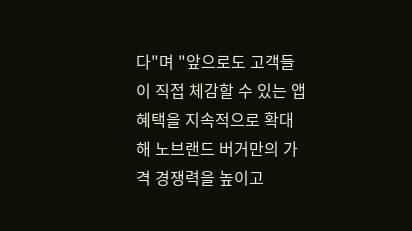다"며 "앞으로도 고객들이 직접 체감할 수 있는 앱 혜택을 지속적으로 확대해 노브랜드 버거만의 가격 경쟁력을 높이고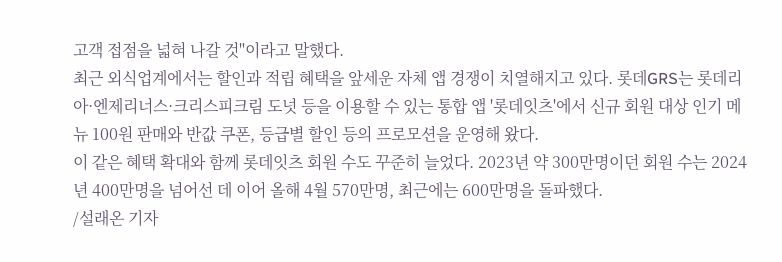고객 접점을 넓혀 나갈 것"이라고 말했다.
최근 외식업계에서는 할인과 적립 혜택을 앞세운 자체 앱 경쟁이 치열해지고 있다. 롯데GRS는 롯데리아·엔제리너스·크리스피크림 도넛 등을 이용할 수 있는 통합 앱 '롯데잇츠'에서 신규 회원 대상 인기 메뉴 100원 판매와 반값 쿠폰, 등급별 할인 등의 프로모션을 운영해 왔다.
이 같은 혜택 확대와 함께 롯데잇츠 회원 수도 꾸준히 늘었다. 2023년 약 300만명이던 회원 수는 2024년 400만명을 넘어선 데 이어 올해 4월 570만명, 최근에는 600만명을 돌파했다.
/설래온 기자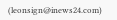(leonsign@inews24.com)